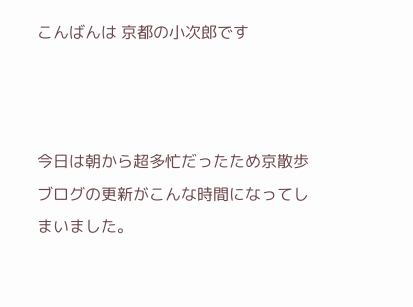こんばんは 京都の小次郎です



今日は朝から超多忙だったため京散歩ブログの更新がこんな時間になってしまいました。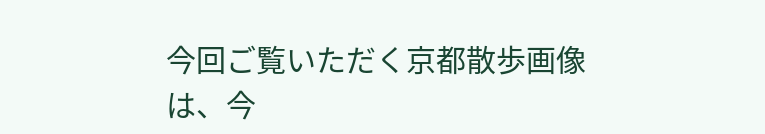今回ご覧いただく京都散歩画像は、今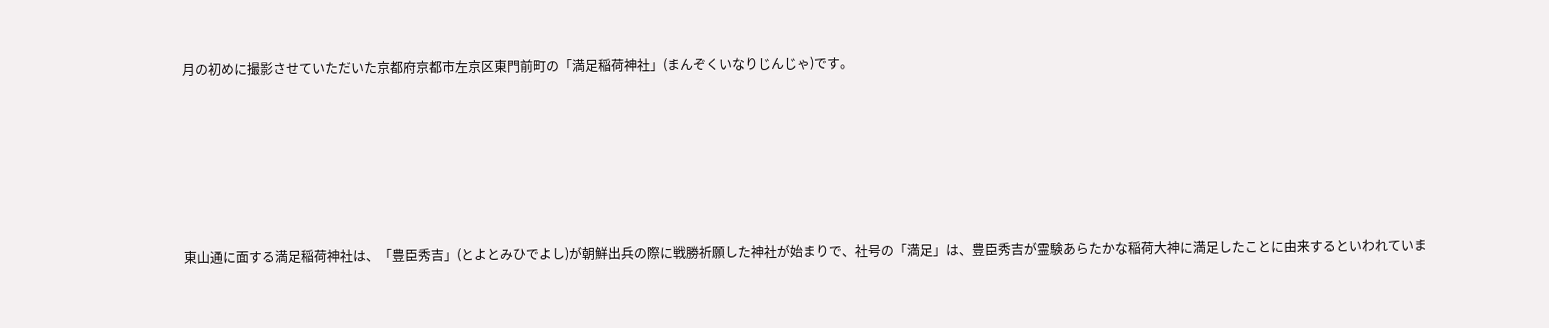月の初めに撮影させていただいた京都府京都市左京区東門前町の「満足稲荷神社」(まんぞくいなりじんじゃ)です。







東山通に面する満足稲荷神社は、「豊臣秀吉」(とよとみひでよし)が朝鮮出兵の際に戦勝祈願した神社が始まりで、社号の「満足」は、豊臣秀吉が霊験あらたかな稲荷大神に満足したことに由来するといわれていま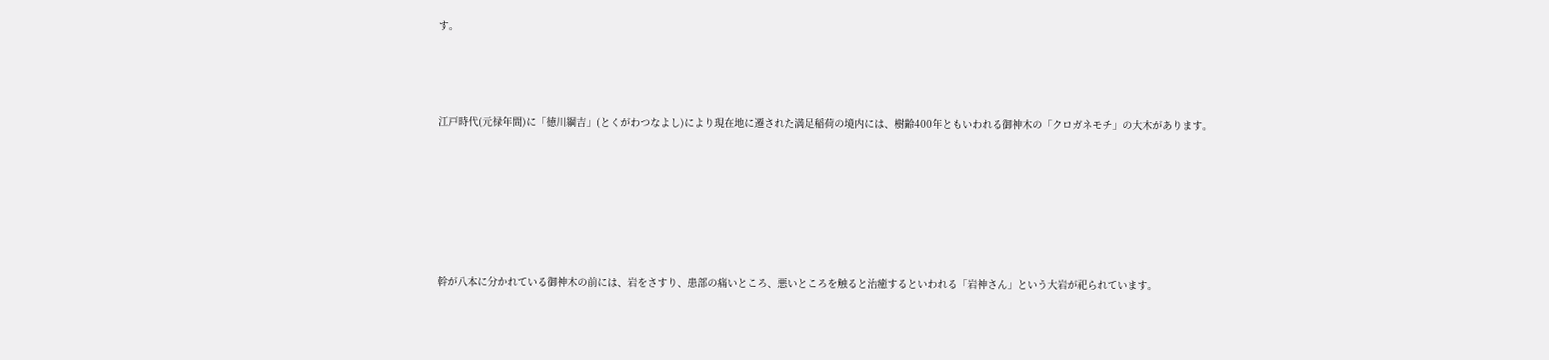す。





江戸時代(元禄年間)に「徳川綱吉」(とくがわつなよし)により現在地に遷された満足稲荷の境内には、樹齢400年ともいわれる御神木の「クロガネモチ」の大木があります。









幹が八本に分かれている御神木の前には、岩をさすり、患部の痛いところ、悪いところを触ると治癒するといわれる「岩神さん」という大岩が祀られています。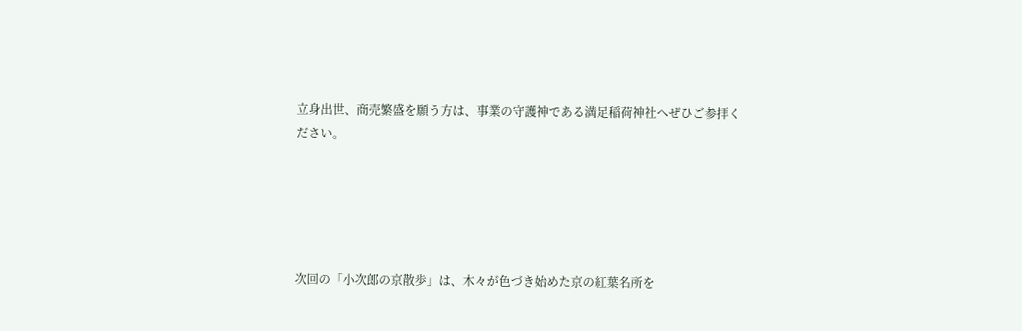立身出世、商売繁盛を願う方は、事業の守護神である満足稲荷神社へぜひご参拝ください。





次回の「小次郎の京散歩」は、木々が色づき始めた京の紅葉名所を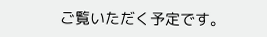ご覧いただく予定です。